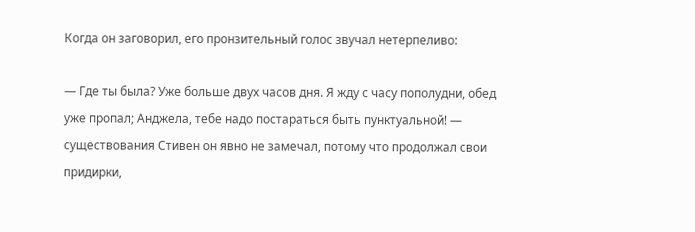Когда он заговорил, его пронзительный голос звучал нетерпеливо:

— Где ты была? Уже больше двух часов дня. Я жду с часу пополудни, обед уже пропал; Анджела, тебе надо постараться быть пунктуальной! — существования Стивен он явно не замечал, потому что продолжал свои придирки,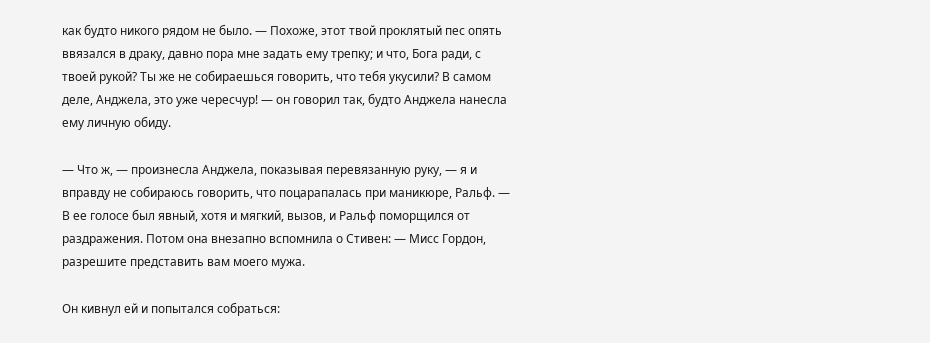как будто никого рядом не было. — Похоже, этот твой проклятый пес опять ввязался в драку, давно пора мне задать ему трепку; и что, Бога ради, с твоей рукой? Ты же не собираешься говорить, что тебя укусили? В самом деле, Анджела, это уже чересчур! — он говорил так, будто Анджела нанесла ему личную обиду.

— Что ж, — произнесла Анджела, показывая перевязанную руку, — я и вправду не собираюсь говорить, что поцарапалась при маникюре, Ральф. — В ее голосе был явный, хотя и мягкий, вызов, и Ральф поморщился от раздражения. Потом она внезапно вспомнила о Стивен: — Мисс Гордон, разрешите представить вам моего мужа.

Он кивнул ей и попытался собраться: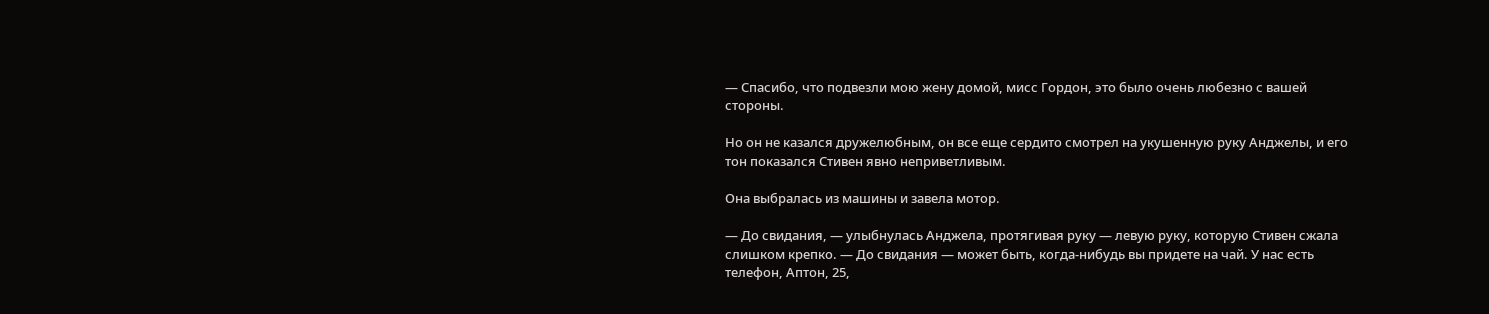— Спасибо, что подвезли мою жену домой, мисс Гордон, это было очень любезно с вашей стороны.

Но он не казался дружелюбным, он все еще сердито смотрел на укушенную руку Анджелы, и его тон показался Стивен явно неприветливым.

Она выбралась из машины и завела мотор.

— До свидания, — улыбнулась Анджела, протягивая руку — левую руку, которую Стивен сжала слишком крепко. — До свидания — может быть, когда-нибудь вы придете на чай. У нас есть телефон, Аптон, 25,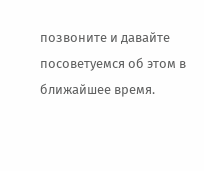позвоните и давайте посоветуемся об этом в ближайшее время.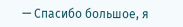— Спасибо большое, я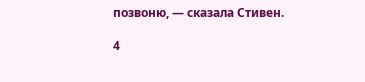позвоню, — сказала Стивен.

4